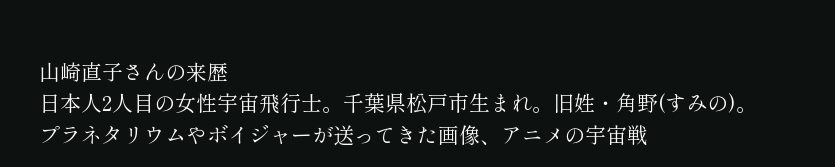山崎直子さんの来歴
日本人2人目の女性宇宙飛行士。千葉県松戸市生まれ。旧姓・角野(すみの)。
プラネタリウムやボイジャーが送ってきた画像、アニメの宇宙戦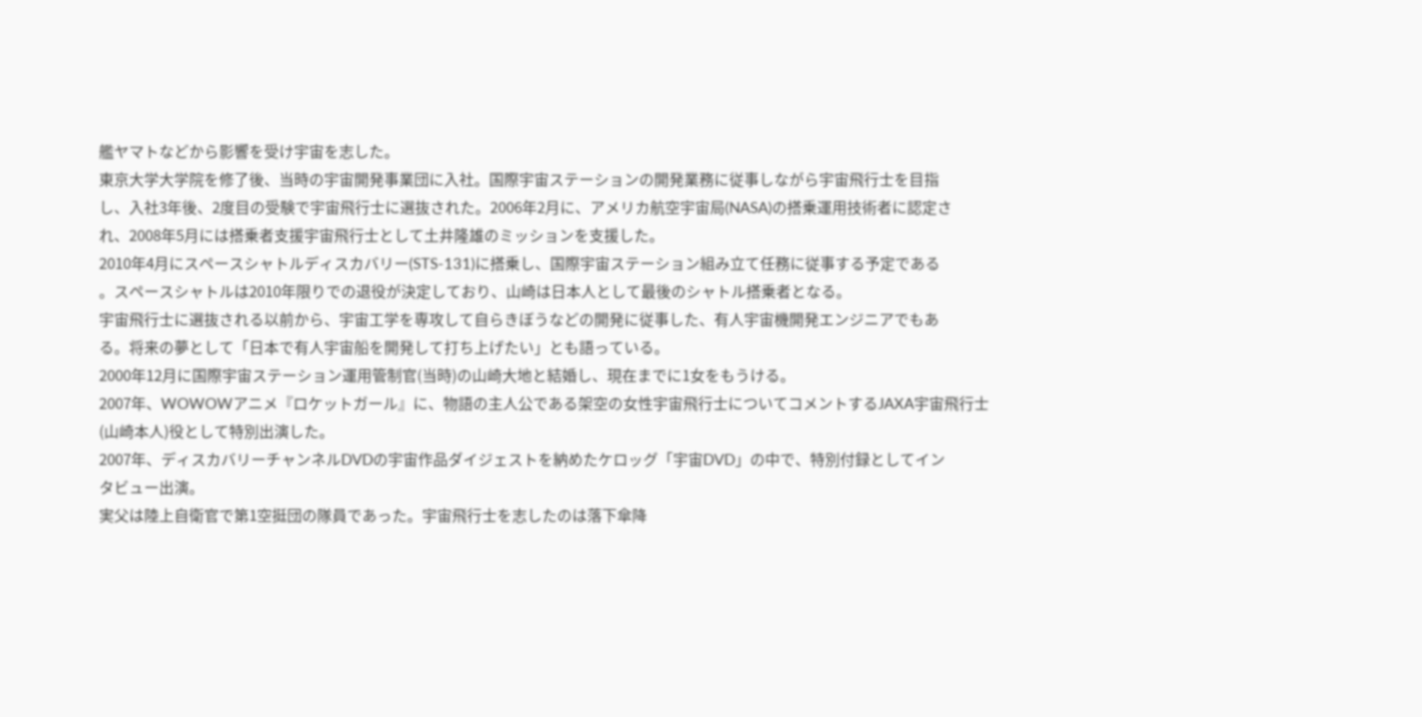艦ヤマトなどから影響を受け宇宙を志した。
東京大学大学院を修了後、当時の宇宙開発事業団に入社。国際宇宙ステーションの開発業務に従事しながら宇宙飛行士を目指
し、入社3年後、2度目の受験で宇宙飛行士に選抜された。2006年2月に、アメリカ航空宇宙局(NASA)の搭乗運用技術者に認定さ
れ、2008年5月には搭乗者支援宇宙飛行士として土井隆雄のミッションを支援した。
2010年4月にスペースシャトルディスカバリー(STS-131)に搭乗し、国際宇宙ステーション組み立て任務に従事する予定である
。スペースシャトルは2010年限りでの退役が決定しており、山崎は日本人として最後のシャトル搭乗者となる。
宇宙飛行士に選抜される以前から、宇宙工学を専攻して自らきぼうなどの開発に従事した、有人宇宙機開発エンジニアでもあ
る。将来の夢として「日本で有人宇宙船を開発して打ち上げたい」とも語っている。
2000年12月に国際宇宙ステーション運用管制官(当時)の山崎大地と結婚し、現在までに1女をもうける。
2007年、WOWOWアニメ『ロケットガール』に、物語の主人公である架空の女性宇宙飛行士についてコメントするJAXA宇宙飛行士
(山崎本人)役として特別出演した。
2007年、ディスカバリーチャンネルDVDの宇宙作品ダイジェストを納めたケロッグ「宇宙DVD」の中で、特別付録としてイン
タビュー出演。
実父は陸上自衛官で第1空挺団の隊員であった。宇宙飛行士を志したのは落下傘降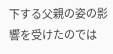下する父親の姿の影響を受けたのでは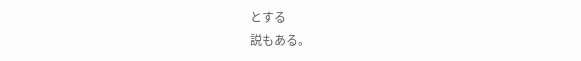とする
説もある。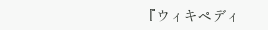『ウィキペディ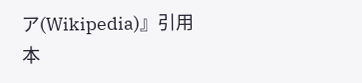ア(Wikipedia)』引用
本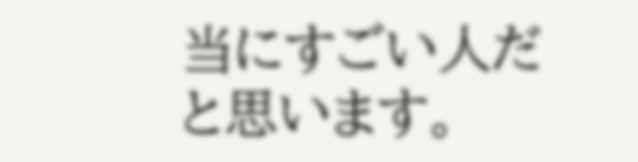当にすごい人だと思います。